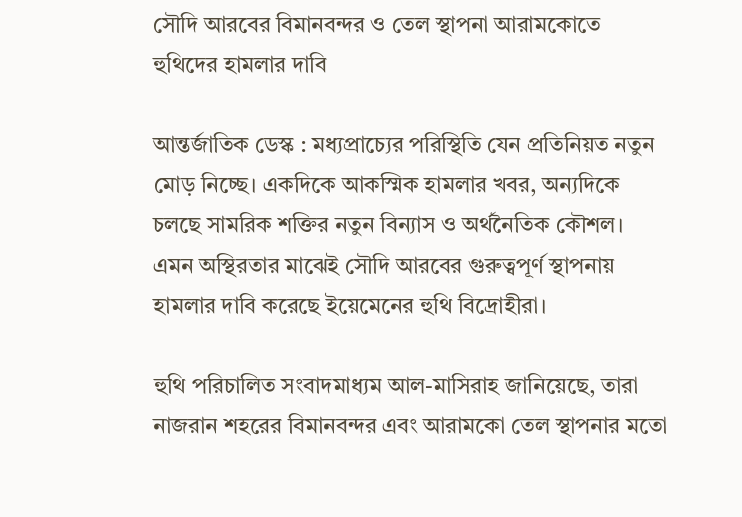সৌদি আরবের বিমানবন্দর ও তেল স্থাপনা আরামকোতে হুথিদের হামলার দাবি

আন্তর্জাতিক ডেস্ক : মধ্যপ্রাচ্যের পরিস্থিতি যেন প্রতিনিয়ত নতুন মোড় নিচ্ছে। একদিকে আকস্মিক হামলার খবর, অন্যদিকে চলছে সামরিক শক্তির নতুন বিন্যাস ও অর্থনৈতিক কৌশল। এমন অস্থিরতার মাঝেই সৌদি আরবের গুরুত্বপূর্ণ স্থাপনায় হামলার দাবি করেছে ইয়েমেনের হুথি বিদ্রোহীরা।

হুথি পরিচালিত সংবাদমাধ্যম আল-মাসিরাহ জানিয়েছে, তারা নাজরান শহরের বিমানবন্দর এবং আরামকো তেল স্থাপনার মতো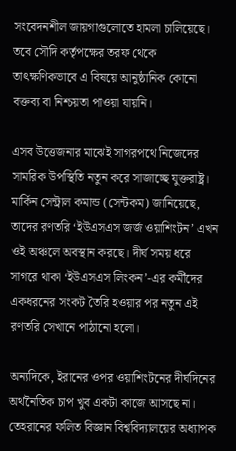সংবেদনশীল জায়গাগুলোতে হামলা চালিয়েছে। তবে সৌদি কর্তৃপক্ষের তরফ থেকে তাৎক্ষণিকভাবে এ বিষয়ে আনুষ্ঠানিক কোনো বক্তব্য বা নিশ্চয়তা পাওয়া যায়নি।

এসব উত্তেজনার মাঝেই সাগরপথে নিজেদের সামরিক উপস্থিতি নতুন করে সাজাচ্ছে যুক্তরাষ্ট্র। মার্কিন সেন্ট্রাল কমান্ড (সেন্টকম) জানিয়েছে, তাদের রণতরি ‘ইউএসএস জর্জ ওয়াশিংটন’ এখন ওই অঞ্চলে অবস্থান করছে। দীর্ঘ সময় ধরে সাগরে থাকা ‘ইউএসএস লিংকন’-এর কর্মীদের একধরনের সংকট তৈরি হওয়ার পর নতুন এই রণতরি সেখানে পাঠানো হলো।

অন্যদিকে, ইরানের ওপর ওয়াশিংটনের দীর্ঘদিনের অর্থনৈতিক চাপ খুব একটা কাজে আসছে না। তেহরানের ফলিত বিজ্ঞান বিশ্ববিদ্যালয়ের অধ্যাপক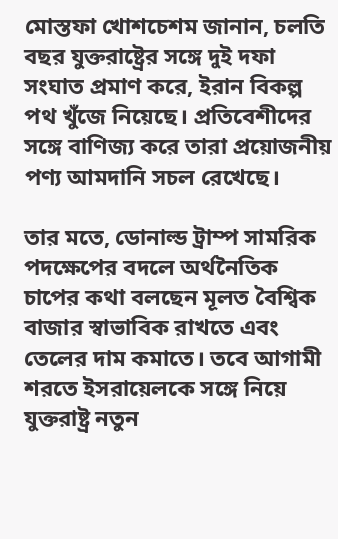মোস্তফা খোশচেশম জানান, চলতি বছর যুক্তরাষ্ট্রের সঙ্গে দুই দফা সংঘাত প্রমাণ করে, ইরান বিকল্প পথ খুঁজে নিয়েছে। প্রতিবেশীদের সঙ্গে বাণিজ্য করে তারা প্রয়োজনীয় পণ্য আমদানি সচল রেখেছে।

তার মতে, ডোনাল্ড ট্রাম্প সামরিক পদক্ষেপের বদলে অর্থনৈতিক চাপের কথা বলছেন মূলত বৈশ্বিক বাজার স্বাভাবিক রাখতে এবং তেলের দাম কমাতে। তবে আগামী শরতে ইসরায়েলকে সঙ্গে নিয়ে যুক্তরাষ্ট্র নতুন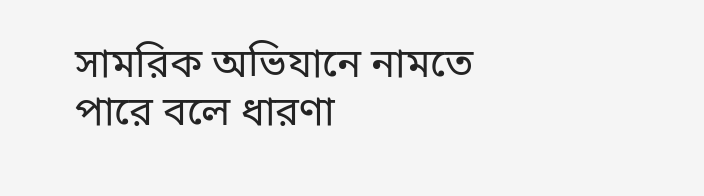সামরিক অভিযানে নামতে পারে বলে ধারণা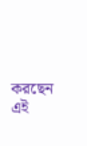করছেন এই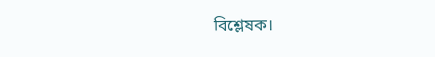বিশ্লেষক।